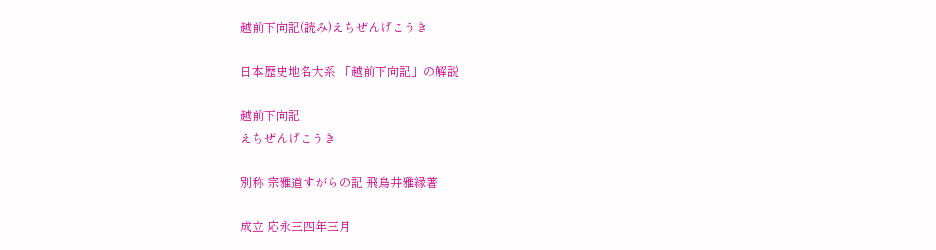越前下向記(読み)えちぜんげこうき

日本歴史地名大系 「越前下向記」の解説

越前下向記
えちぜんげこうき

別称 宗雅道すがらの記 飛鳥井雅縁著

成立 応永三四年三月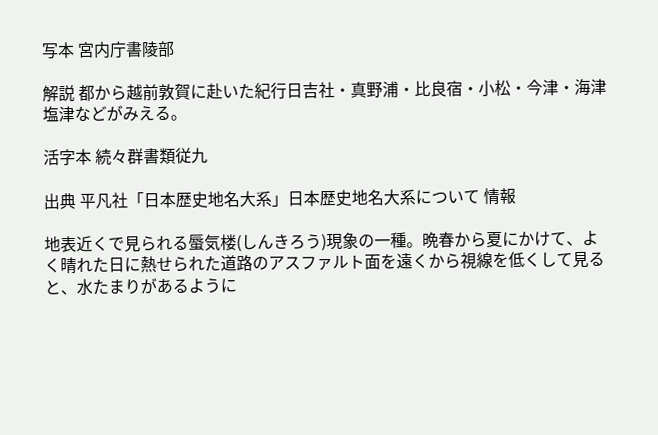写本 宮内庁書陵部

解説 都から越前敦賀に赴いた紀行日吉社・真野浦・比良宿・小松・今津・海津塩津などがみえる。

活字本 続々群書類従九

出典 平凡社「日本歴史地名大系」日本歴史地名大系について 情報

地表近くで見られる蜃気楼(しんきろう)現象の一種。晩春から夏にかけて、よく晴れた日に熱せられた道路のアスファルト面を遠くから視線を低くして見ると、水たまりがあるように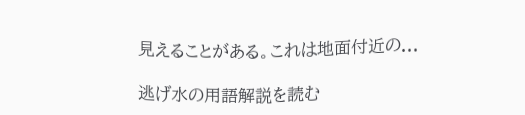見えることがある。これは地面付近の...

逃げ水の用語解説を読む